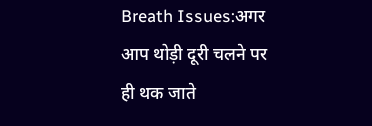Breath Issues:अगर आप थोड़ी दूरी चलने पर ही थक जाते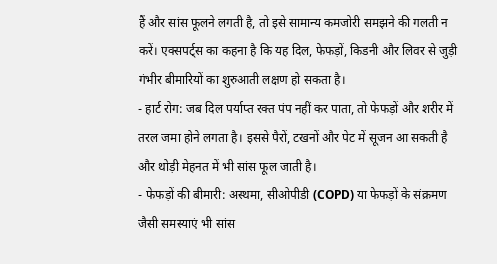हैं और सांस फूलने लगती है, तो इसे सामान्य कमजोरी समझने की गलती न करें। एक्सपर्ट्स का कहना है कि यह दिल, फेफड़ों, किडनी और लिवर से जुड़ी गंभीर बीमारियों का शुरुआती लक्षण हो सकता है।
- हार्ट रोग: जब दिल पर्याप्त रक्त पंप नहीं कर पाता, तो फेफड़ों और शरीर में तरल जमा होने लगता है। इससे पैरों, टखनों और पेट में सूजन आ सकती है और थोड़ी मेहनत में भी सांस फूल जाती है।
- फेफड़ों की बीमारी: अस्थमा, सीओपीडी (COPD) या फेफड़ों के संक्रमण जैसी समस्याएं भी सांस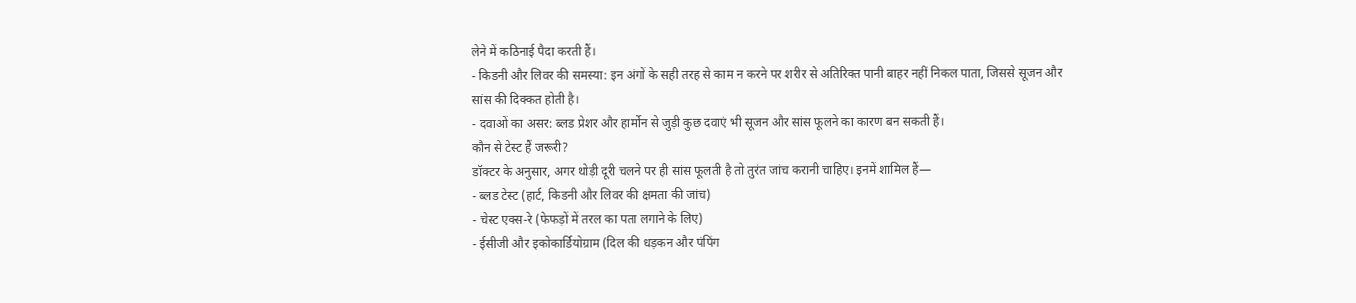लेने में कठिनाई पैदा करती हैं।
- किडनी और लिवर की समस्या: इन अंगों के सही तरह से काम न करने पर शरीर से अतिरिक्त पानी बाहर नहीं निकल पाता, जिससे सूजन और सांस की दिक्कत होती है।
- दवाओं का असर: ब्लड प्रेशर और हार्मोन से जुड़ी कुछ दवाएं भी सूजन और सांस फूलने का कारण बन सकती हैं।
कौन से टेस्ट हैं जरूरी?
डॉक्टर के अनुसार, अगर थोड़ी दूरी चलने पर ही सांस फूलती है तो तुरंत जांच करानी चाहिए। इनमें शामिल हैं—
- ब्लड टेस्ट (हार्ट, किडनी और लिवर की क्षमता की जांच)
- चेस्ट एक्स-रे (फेफड़ों में तरल का पता लगाने के लिए)
- ईसीजी और इकोकार्डियोग्राम (दिल की धड़कन और पंपिंग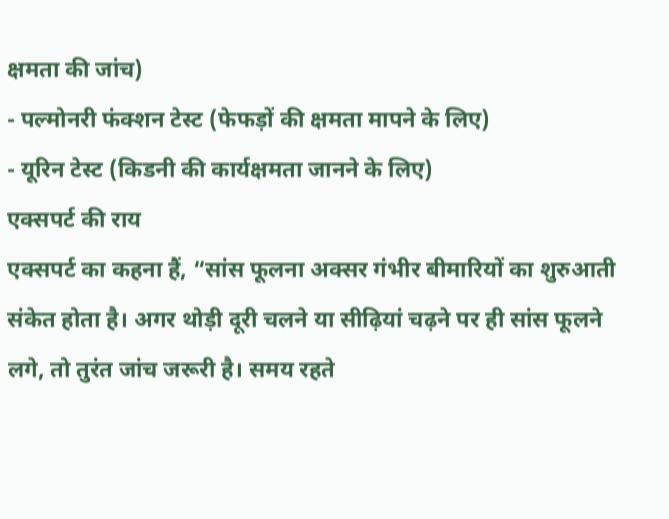क्षमता की जांच)
- पल्मोनरी फंक्शन टेस्ट (फेफड़ों की क्षमता मापने के लिए)
- यूरिन टेस्ट (किडनी की कार्यक्षमता जानने के लिए)
एक्सपर्ट की राय
एक्सपर्ट का कहना हैं, “सांस फूलना अक्सर गंभीर बीमारियों का शुरुआती संकेत होता है। अगर थोड़ी दूरी चलने या सीढ़ियां चढ़ने पर ही सांस फूलने लगे, तो तुरंत जांच जरूरी है। समय रहते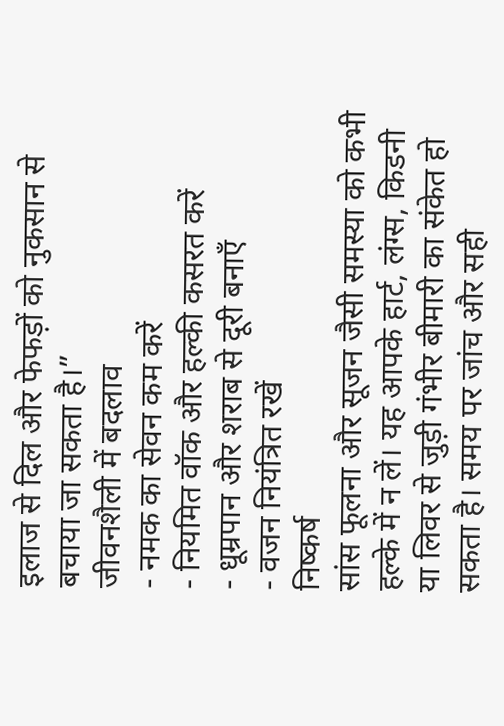इलाज से दिल और फेफड़ों को नुकसान से बचाया जा सकता है।”
जीवनशैली में बदलाव
- नमक का सेवन कम करें
- नियमित वॉक और हल्की कसरत करें
- धूम्रपान और शराब से दूरी बनाएँ
- वजन नियंत्रित रखें
निष्कर्ष
सांस फूलना और सूजन जैसी समस्या को कभी हल्के में न लें। यह आपके हार्ट, लंग्स, किडनी या लिवर से जुड़ी गंभीर बीमारी का संकेत हो सकता है। समय पर जांच और सही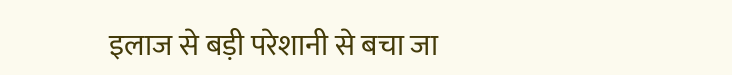इलाज से बड़ी परेशानी से बचा जा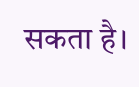सकता है।